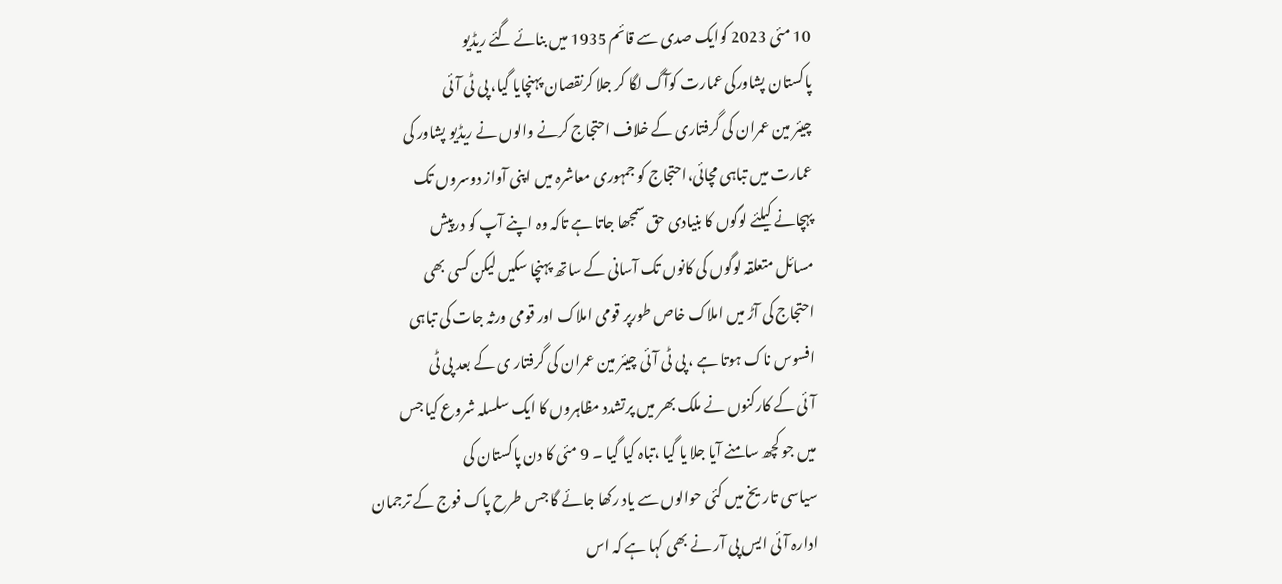10 مئی 2023 کوایک صدی سے قائم 1935 میں بنائے گئے ریڈیو
پاکستان پشاورکی عمارت کوآگ لگا کر جلا کرنقصان پہنچایا گیا، پی ٹی آئی
چیئر مین عمران کی گرفتاری کے خلاف احتجاج کرنے والوں نے ریڈیو پشاور کی
عمارت میں تباہی مچائی،احتجاج کو جمہوری معاشرہ میں اپنی آواز دوسروں تک
پہچانے کیلئے لوگوں کا بنیادی حق سمجھا جاتا ہے تاکہ وہ اپنے آپ کو درپیش
مسائل متعلقہ لوگوں کی کانوں تک آسانی کے ساتھ پہنچا سکیں لیکن کسی بھی
احتجاج کی آڑ میں املاک خاص طورپر قومی املاک اور قومی ورثہ جات کی تباہی
افسوس ناک ہوتا ہے ، پی ٹی آئی چیئر مین عمران کی گرفتار ی کے بعد پی ٹی
آئی کے کارکنوں نے ملک بھر میں پرتشدد مظاہروں کا ایک سلسلہ شروع کیا جس
میں جو کچھ سامنے آیا جلا یا گیا ،تباہ کیا گیا ۔ 9 مئی کا دن پاکستان کی
سیاسی تاریخ میں کئی حوالوں سے یاد رکھا جائے گا جس طرح پاک فوج کے ترجمان
ادارہ آئی ایس پی آر نے بھی کہا ہے کہ اس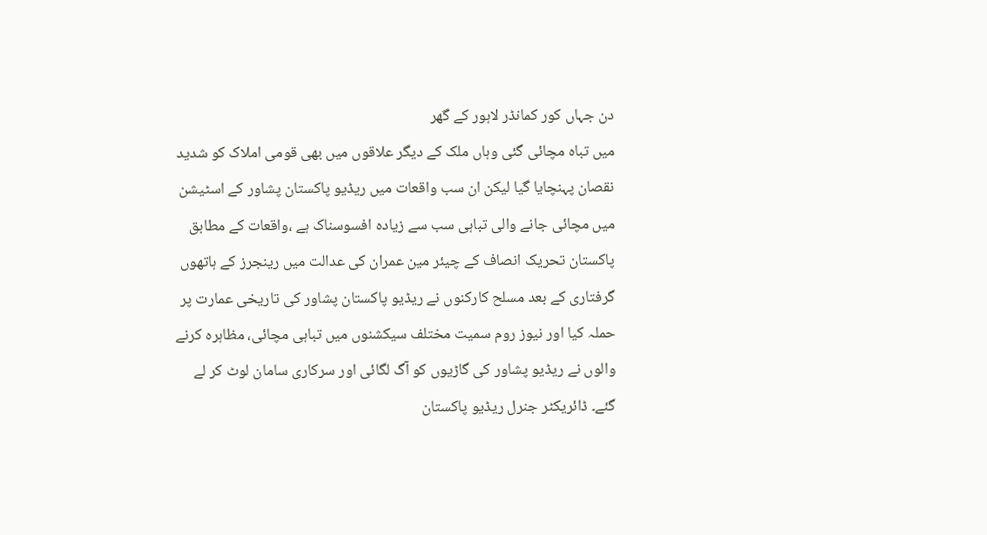دن جہاں کور کمانڈر لاہور کے گھر
میں تباہ مچائی گئی وہاں ملک کے دیگر علاقوں میں بھی قومی املاک کو شدید
نقصان پہنچایا گیا لیکن ان سب واقعات میں ریڈیو پاکستان پشاور کے اسٹیشن
میں مچائی جانے والی تباہی سب سے زیادہ افسوسناک ہے ،واقعات کے مطابق
پاکستان تحریک انصاف کے چیئر مین عمران کی عدالت میں رینجرز کے ہاتھوں
گرفتاری کے بعد مسلح کارکنوں نے ریڈیو پاکستان پشاور کی تاریخی عمارت پر
حملہ کیا اور نیوز روم سمیت مختلف سیکشنوں میں تباہی مچائی، مظاہرہ کرنے
والوں نے ریڈیو پشاور کی گاڑیوں کو آگ لگائی اور سرکاری سامان لوٹ کر لے
گئے۔ ڈائریکٹر جنرل ریڈیو پاکستان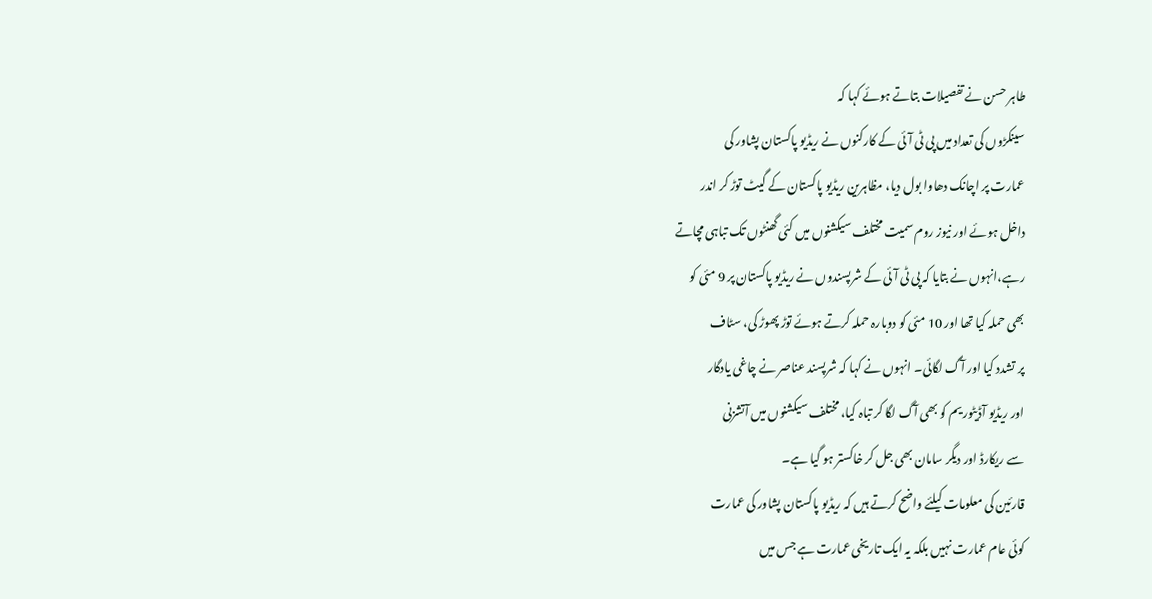طاہر حسن نے تفصیلات بتاتے ہوئے کہا کہ
سینکڑوں کی تعداد میں پی ٹی آئی کے کارکنوں نے ریڈیو پاکستان پشاور کی
عمارت پر اچانک دھاوا بول دیا، مظاہرین ریڈیو پاکستان کے گیٹ توڑ کر اندر
داخل ہوئے اور نیوز روم سمیت مختلف سیکشنوں میں کئی گھنٹوں تک تباہی مچاتے
رہے،انہوں نے بتایا کہ پی ٹی آئی کے شرپسندوں نے ریڈیو پاکستان پر 9 مئی کو
بھی حملہ کیا تھا اور 10 مئی کو دوبارہ حملہ کرتے ہوئے توڑ پھوڑ کی، سٹاف
پر تشدد کیا اور آگ لگائی۔ انہوں نے کہا کہ شرپسند عناصر نے چاغی یادگار
اور ریڈیو آڈیٹوریم کو بھی آگ لگا کر تباہ کیا، مختلف سیکشنوں میں آتشزنی
سے ریکارڈ اور دیگر سامان بھی جل کر خاکستر ہو گیا ہے۔
قارئین کی معلومات کیلئے واضح کرتے ہیں کہ ریڈیو پاکستان پشاور کی عمارت
کوئی عام عمارت نہیں بلکہ یہ ایک تاریخی عمارت ہے جس میں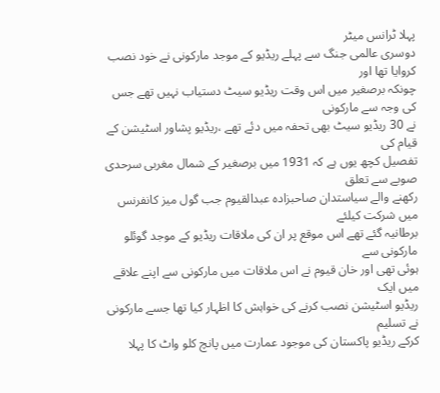پہلا ٹرانس میٹر
دوسری عالمی جنگ سے پہلے ریڈیو کے موجد مارکونی نے خود نصب کروایا تھا اور
چونکہ برصغیر میں اس وقت ریڈیو سیٹ دستیاب نہیں تھے جس کی وجہ سے مارکونی
نے 30 ریڈیو سیٹ بھی تحفہ میں دئے تھے ،ریڈیو پشاور اسٹیشن کے قیام کی
تفصیل کچھ یوں ہے کہ 1931 میں برصغیر کے شمال مغربی سرحدی صوبے سے تعلق
رکھنے والے سیاستدان صاحبزادہ عبدالقیوم جب گول میز کانفرنس میں شرکت کیلئے
برطانیہ گئے تھے اس موقع پر ان کی ملاقات ریڈیو کے موجد گوئلو مارکونی سے
ہوئی تھی اور خان قیوم نے اس ملاقات میں مارکونی سے اپنے علاقے میں ایک
ریڈیو اسٹیشن نصب کرنے کی خواہش کا اظہار کیا تھا جسے مارکونی نے تسلیم
کرکے ریڈیو پاکستان کی موجود عمارت میں پانچ کلو واٹ کا پہلا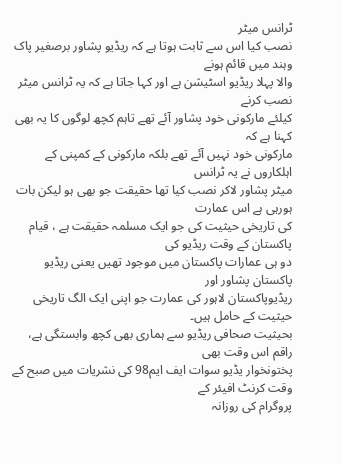ٹرانس میٹر
نصب کیا اس سے ثابت ہوتا ہے کہ ریڈیو پشاور برصغیر پاک وہند میں قائم ہونے
والا پہلا ریڈیو اسٹیشن ہے اور کہا جاتا ہے کہ یہ ٹرانس میٹر نصب کرنے
کیلئے مارکونی خود پشاور آئے تھے تاہم کچھ لوگوں کا یہ بھی کہنا ہے کہ
مارکونی خود نہیں آئے تھے بلکہ مارکونی کے کمپنی کے اہلکاروں نے یہ ٹرانس
میٹر پشاور لاکر نصب کیا تھا حقیقت جو بھی ہو لیکن بات ہورہی ہے اس عمارت
کی تاریخی حیثیت کی جو ایک مسلمہ حقیقت ہے ، قیام پاکستان کے وقت ریڈیو کی
دو ہی عمارات پاکستان میں موجود تھیں یعنی ریڈیو پاکستان پشاور اور
ریڈیوپاکستان لاہور کی عمارت جو اپنی ایک الگ تاریخی حیثیت کے حامل ہیں۔
بحیثیت صحافی ریڈیو سے ہماری بھی کچھ وابستگی ہے، راقم اس وقت بھی
پختونخوار یڈیو سوات ایف ایم98 کی نشریات میں صبح کے وقت کرنٹ افیئر کے
پروگرام کی روزانہ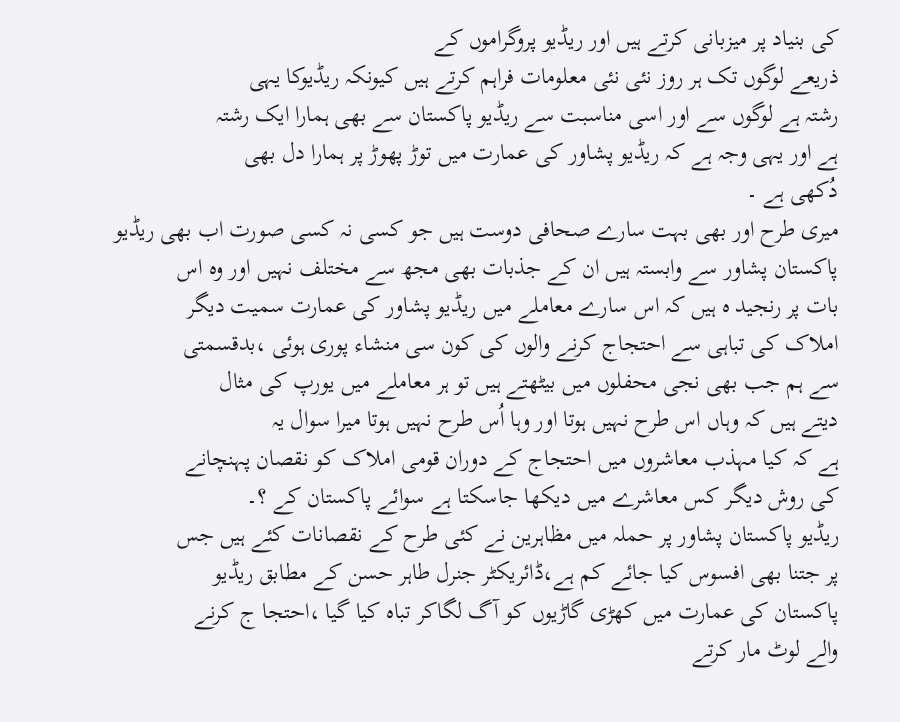کی بنیاد پر میزبانی کرتے ہیں اور ریڈیو پروگراموں کے
ذریعے لوگوں تک ہر روز نئی نئی معلومات فراہم کرتے ہیں کیونکہ ریڈیوکا یہی
رشتہ ہے لوگوں سے اور اسی مناسبت سے ریڈیو پاکستان سے بھی ہمارا ایک رشتہ
ہے اور یہی وجہ ہے کہ ریڈیو پشاور کی عمارت میں توڑ پھوڑ پر ہمارا دل بھی
دُکھی ہے ۔
میری طرح اور بھی بہت سارے صحافی دوست ہیں جو کسی نہ کسی صورت اب بھی ریڈیو
پاکستان پشاور سے وابستہ ہیں ان کے جذبات بھی مجھ سے مختلف نہیں اور وہ اس
بات پر رنجید ہ ہیں کہ اس سارے معاملے میں ریڈیو پشاور کی عمارت سمیت دیگر
املاک کی تباہی سے احتجاج کرنے والوں کی کون سی منشاء پوری ہوئی ،بدقسمتی
سے ہم جب بھی نجی محفلوں میں بیٹھتے ہیں تو ہر معاملے میں یورپ کی مثال
دیتے ہیں کہ وہاں اس طرح نہیں ہوتا اور وہا اُس طرح نہیں ہوتا میرا سوال یہ
ہے کہ کیا مہذب معاشروں میں احتجاج کے دوران قومی املاک کو نقصان پہنچانے
کی روش دیگر کس معاشرے میں دیکھا جاسکتا ہے سوائے پاکستان کے ؟۔
ریڈیو پاکستان پشاور پر حملہ میں مظاہرین نے کئی طرح کے نقصانات کئے ہیں جس
پر جتنا بھی افسوس کیا جائے کم ہے،ڈائریکٹر جنرل طاہر حسن کے مطابق ریڈیو
پاکستان کی عمارت میں کھڑی گاڑیوں کو آگ لگاکر تباہ کیا گیا ،احتجا ج کرنے
والے لوٹ مار کرتے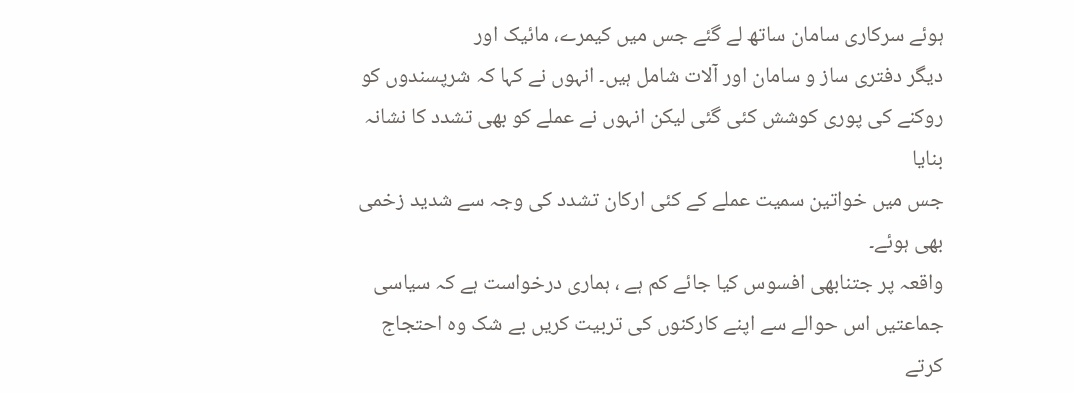ہوئے سرکاری سامان ساتھ لے گئے جس میں کیمرے، مائیک اور
دیگر دفتری ساز و سامان اور آلات شامل ہیں۔ انہوں نے کہا کہ شرپسندوں کو
روکنے کی پوری کوشش کئی گئی لیکن انہوں نے عملے کو بھی تشدد کا نشانہ بنایا
جس میں خواتین سمیت عملے کے کئی ارکان تشدد کی وجہ سے شدید زخمی بھی ہوئے۔
واقعہ پر جتنابھی افسوس کیا جائے کم ہے ، ہماری درخواست ہے کہ سیاسی
جماعتیں اس حوالے سے اپنے کارکنوں کی تربیت کریں بے شک وہ احتجاج کرتے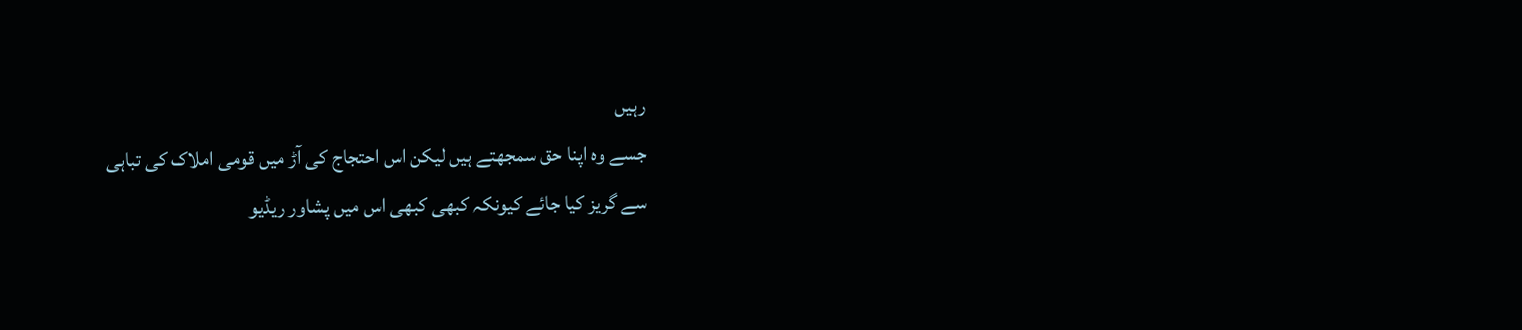رہیں
جسے وہ اپنا حق سمجھتے ہیں لیکن اس احتجاج کی آڑ میں قومی املاک کی تباہی
سے گریز کیا جائے کیونکہ کبھی کبھی اس میں پشاور ریڈیو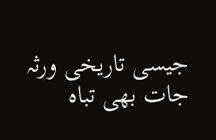جیسی تاریخی ورثہ
جات بھی تباہ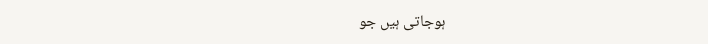ہوجاتی ہیں جو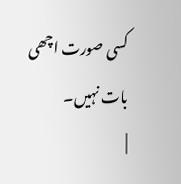کسی صورت اچھی بات نہیں۔
|